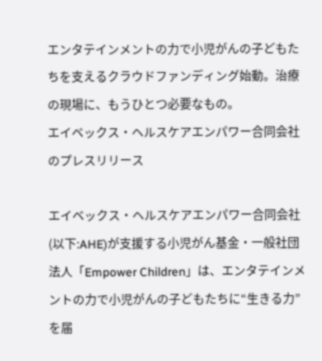エンタテインメントの力で小児がんの子どもたちを支えるクラウドファンディング始動。治療の現場に、もうひとつ必要なもの。
エイベックス・ヘルスケアエンパワー合同会社のプレスリリース

エイベックス・ヘルスケアエンパワー合同会社(以下:AHE)が支援する小児がん基金・一般社団法人「Empower Children」は、エンタテインメントの力で小児がんの子どもたちに“生きる力”を届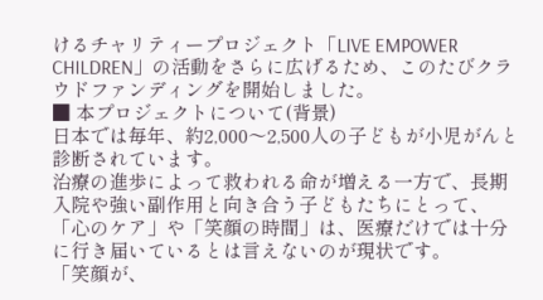けるチャリティープロジェクト「LIVE EMPOWER CHILDREN」の活動をさらに広げるため、このたびクラウドファンディングを開始しました。
■ 本プロジェクトについて(背景)
日本では毎年、約2,000〜2,500人の子どもが小児がんと診断されています。
治療の進歩によって救われる命が増える一方で、長期入院や強い副作用と向き合う子どもたちにとって、「心のケア」や「笑顔の時間」は、医療だけでは十分に行き届いているとは言えないのが現状です。
「笑顔が、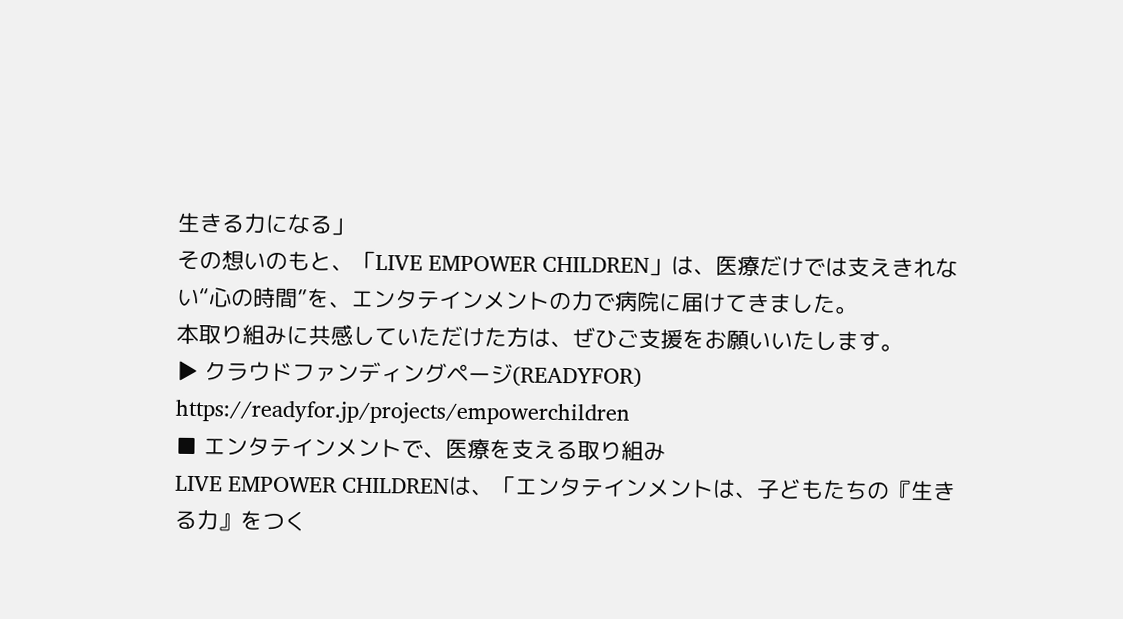生きる力になる」
その想いのもと、「LIVE EMPOWER CHILDREN」は、医療だけでは支えきれない“心の時間”を、エンタテインメントの力で病院に届けてきました。
本取り組みに共感していただけた方は、ぜひご支援をお願いいたします。
▶ クラウドファンディングページ(READYFOR)
https://readyfor.jp/projects/empowerchildren
■ エンタテインメントで、医療を支える取り組み
LIVE EMPOWER CHILDRENは、「エンタテインメントは、子どもたちの『生きる力』をつく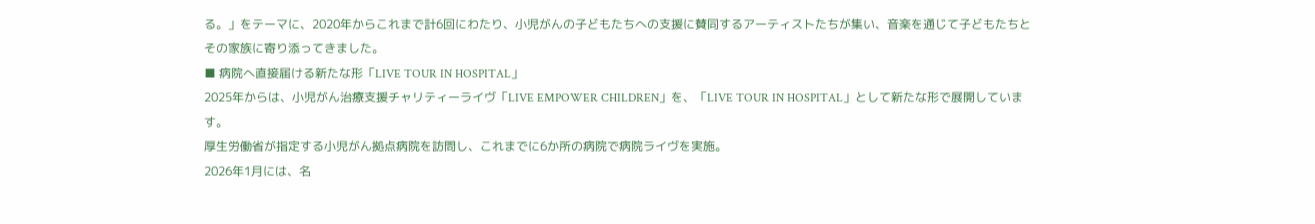る。」をテーマに、2020年からこれまで計6回にわたり、小児がんの子どもたちへの支援に賛同するアーティストたちが集い、音楽を通じて子どもたちとその家族に寄り添ってきました。
■ 病院へ直接届ける新たな形「LIVE TOUR IN HOSPITAL」
2025年からは、小児がん治療支援チャリティーライヴ「LIVE EMPOWER CHILDREN」を、「LIVE TOUR IN HOSPITAL」として新たな形で展開しています。
厚生労働省が指定する小児がん拠点病院を訪問し、これまでに6か所の病院で病院ライヴを実施。
2026年1月には、名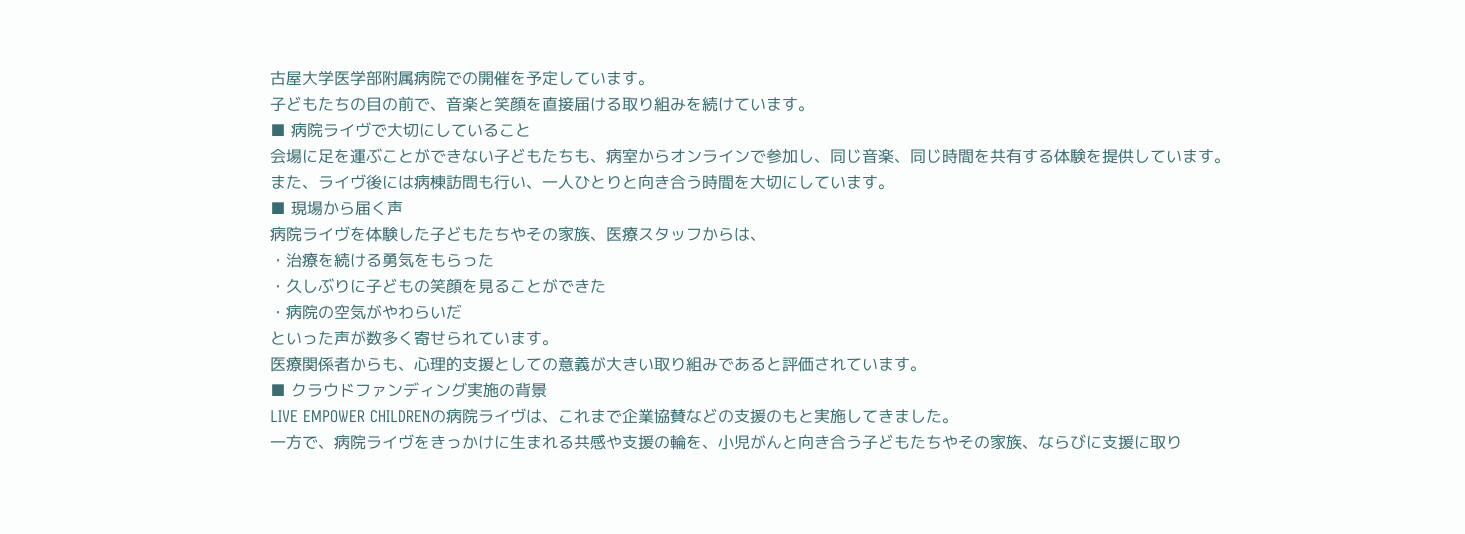古屋大学医学部附属病院での開催を予定しています。
子どもたちの目の前で、音楽と笑顔を直接届ける取り組みを続けています。
■ 病院ライヴで大切にしていること
会場に足を運ぶことができない子どもたちも、病室からオンラインで参加し、同じ音楽、同じ時間を共有する体験を提供しています。
また、ライヴ後には病棟訪問も行い、一人ひとりと向き合う時間を大切にしています。
■ 現場から届く声
病院ライヴを体験した子どもたちやその家族、医療スタッフからは、
・治療を続ける勇気をもらった
・久しぶりに子どもの笑顔を見ることができた
・病院の空気がやわらいだ
といった声が数多く寄せられています。
医療関係者からも、心理的支援としての意義が大きい取り組みであると評価されています。
■ クラウドファンディング実施の背景
LIVE EMPOWER CHILDRENの病院ライヴは、これまで企業協賛などの支援のもと実施してきました。
一方で、病院ライヴをきっかけに生まれる共感や支援の輪を、小児がんと向き合う子どもたちやその家族、ならびに支援に取り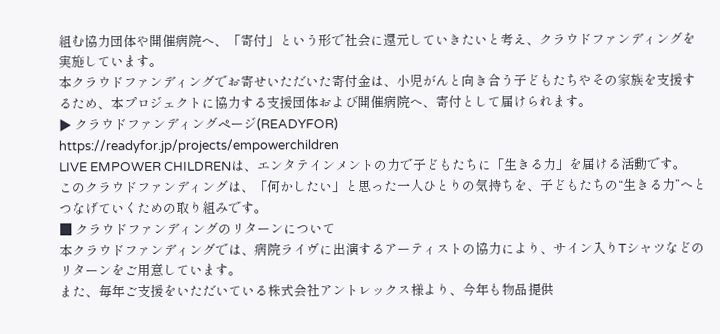組む協力団体や開催病院へ、「寄付」という形で社会に還元していきたいと考え、クラウドファンディングを実施しています。
本クラウドファンディングでお寄せいただいた寄付金は、小児がんと向き合う子どもたちやその家族を支援するため、本プロジェクトに協力する支援団体および開催病院へ、寄付として届けられます。
▶ クラウドファンディングページ(READYFOR)
https://readyfor.jp/projects/empowerchildren
LIVE EMPOWER CHILDRENは、エンタテインメントの力で子どもたちに「生きる力」を届ける活動です。
このクラウドファンディングは、「何かしたい」と思った一人ひとりの気持ちを、子どもたちの“生きる力”へとつなげていくための取り組みです。
■ クラウドファンディングのリターンについて
本クラウドファンディングでは、病院ライヴに出演するアーティストの協力により、サイン入りTシャツなどのリターンをご用意しています。
また、毎年ご支援をいただいている株式会社アントレックス様より、今年も物品提供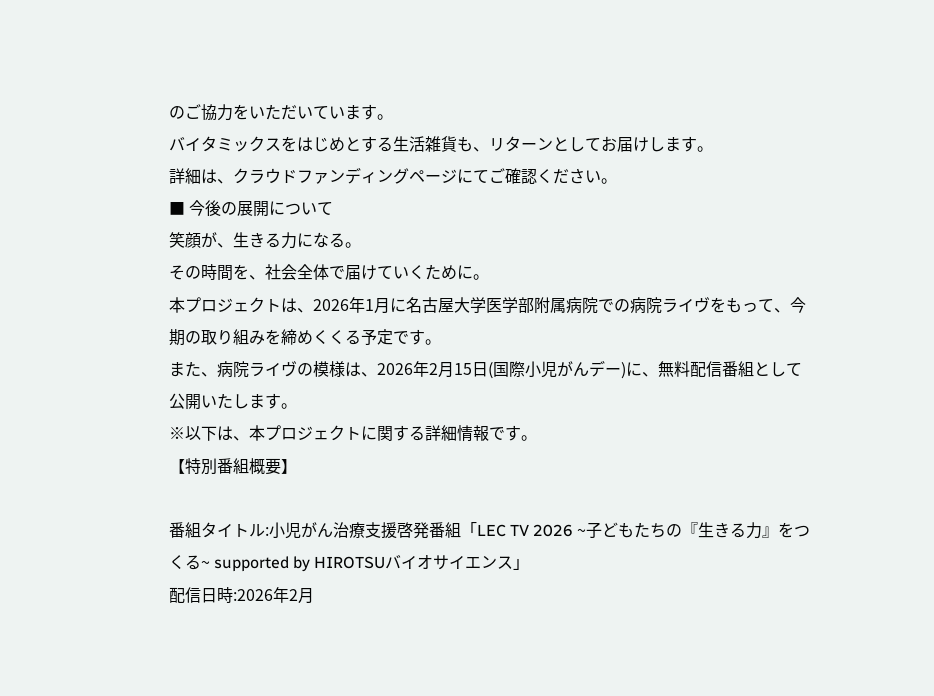のご協力をいただいています。
バイタミックスをはじめとする生活雑貨も、リターンとしてお届けします。
詳細は、クラウドファンディングページにてご確認ください。
■ 今後の展開について
笑顔が、生きる力になる。
その時間を、社会全体で届けていくために。
本プロジェクトは、2026年1月に名古屋大学医学部附属病院での病院ライヴをもって、今期の取り組みを締めくくる予定です。
また、病院ライヴの模様は、2026年2月15日(国際小児がんデー)に、無料配信番組として公開いたします。
※以下は、本プロジェクトに関する詳細情報です。
【特別番組概要】

番組タイトル:小児がん治療支援啓発番組「LEC TV 2026 ~子どもたちの『生きる力』をつくる~ supported by HIROTSUバイオサイエンス」
配信日時:2026年2月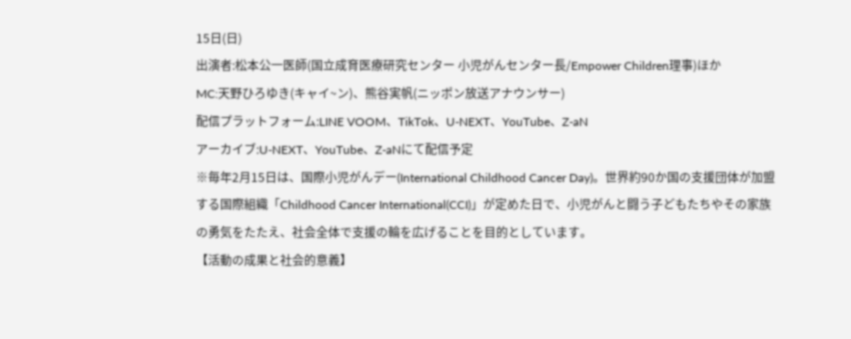15日(日)
出演者:松本公一医師(国立成育医療研究センター 小児がんセンター長/Empower Children理事)ほか
MC:天野ひろゆき(キャイ~ン)、熊谷実帆(ニッポン放送アナウンサー)
配信プラットフォーム:LINE VOOM、TikTok、U-NEXT、YouTube、Z-aN
アーカイブ:U-NEXT、YouTube、Z-aNにて配信予定
※毎年2月15日は、国際小児がんデー(International Childhood Cancer Day)。世界約90か国の支援団体が加盟する国際組織「Childhood Cancer International(CCI)」が定めた日で、小児がんと闘う子どもたちやその家族の勇気をたたえ、社会全体で支援の輪を広げることを目的としています。
【活動の成果と社会的意義】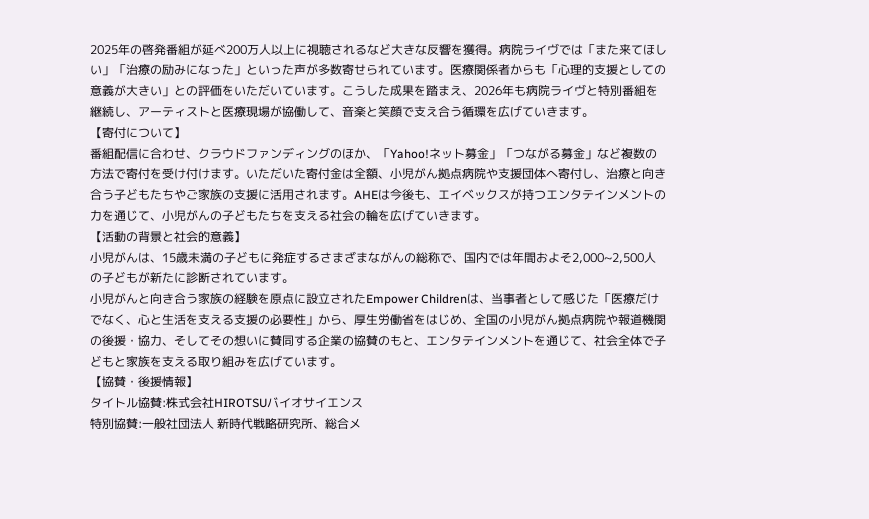2025年の啓発番組が延べ200万人以上に視聴されるなど大きな反響を獲得。病院ライヴでは「また来てほしい」「治療の励みになった」といった声が多数寄せられています。医療関係者からも「心理的支援としての意義が大きい」との評価をいただいています。こうした成果を踏まえ、2026年も病院ライヴと特別番組を継続し、アーティストと医療現場が協働して、音楽と笑顔で支え合う循環を広げていきます。
【寄付について】
番組配信に合わせ、クラウドファンディングのほか、「Yahoo!ネット募金」「つながる募金」など複数の方法で寄付を受け付けます。いただいた寄付金は全額、小児がん拠点病院や支援団体へ寄付し、治療と向き合う子どもたちやご家族の支援に活用されます。AHEは今後も、エイベックスが持つエンタテインメントの力を通じて、小児がんの子どもたちを支える社会の輪を広げていきます。
【活動の背景と社会的意義】
小児がんは、15歳未満の子どもに発症するさまざまながんの総称で、国内では年間およそ2,000~2,500人の子どもが新たに診断されています。
小児がんと向き合う家族の経験を原点に設立されたEmpower Childrenは、当事者として感じた「医療だけでなく、心と生活を支える支援の必要性」から、厚生労働省をはじめ、全国の小児がん拠点病院や報道機関の後援・協力、そしてその想いに賛同する企業の協賛のもと、エンタテインメントを通じて、社会全体で子どもと家族を支える取り組みを広げています。
【協賛・後援情報】
タイトル協賛:株式会社HIROTSUバイオサイエンス
特別協賛:一般社団法人 新時代戦略研究所、総合メ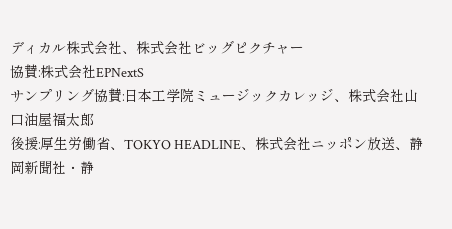ディカル株式会社、株式会社ビッグピクチャー
協賛:株式会社EPNextS
サンプリング協賛:日本工学院ミュージックカレッジ、株式会社山口油屋福太郎
後援:厚生労働省、TOKYO HEADLINE、株式会社ニッポン放送、静岡新聞社・静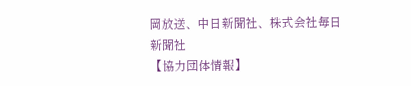岡放送、中日新聞社、株式会社毎日新聞社
【協力団体情報】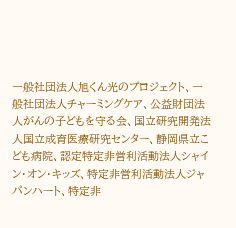一般社団法人旭くん光のプロジェクト、一般社団法人チャーミングケア、公益財団法人がんの子どもを守る会、国立研究開発法人国立成育医療研究センター、静岡県立こども病院、認定特定非営利活動法人シャイン・オン・キッズ、特定非営利活動法人ジャパンハート、特定非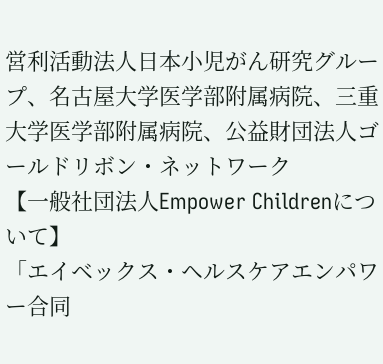営利活動法人日本小児がん研究グループ、名古屋大学医学部附属病院、三重大学医学部附属病院、公益財団法人ゴールドリボン・ネットワーク
【一般社団法人Empower Childrenについて】
「エイベックス・ヘルスケアエンパワー合同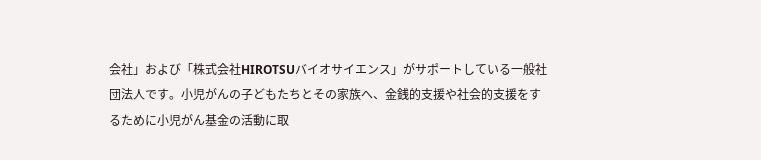会社」および「株式会社HIROTSUバイオサイエンス」がサポートしている一般社団法人です。小児がんの子どもたちとその家族へ、金銭的支援や社会的支援をするために小児がん基金の活動に取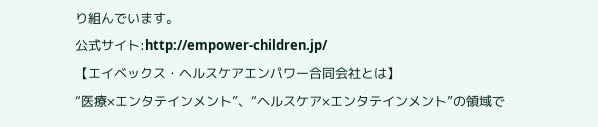り組んでいます。
公式サイト:http://empower-children.jp/
【エイベックス・ヘルスケアエンパワー合同会社とは】
“医療×エンタテインメント”、“ヘルスケア×エンタテインメント”の領域で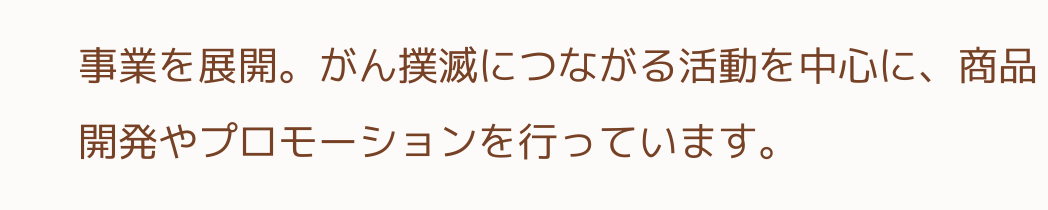事業を展開。がん撲滅につながる活動を中心に、商品開発やプロモーションを行っています。